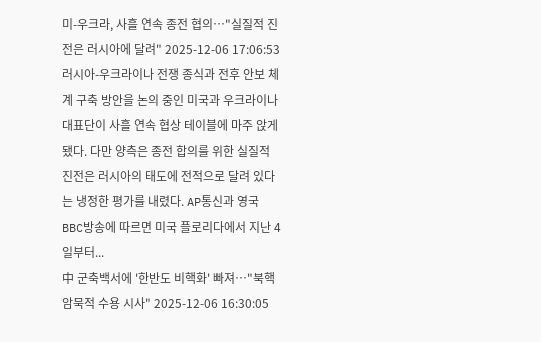미-우크라, 사흘 연속 종전 협의…"실질적 진전은 러시아에 달려" 2025-12-06 17:06:53
러시아-우크라이나 전쟁 종식과 전후 안보 체계 구축 방안을 논의 중인 미국과 우크라이나 대표단이 사흘 연속 협상 테이블에 마주 앉게 됐다. 다만 양측은 종전 합의를 위한 실질적 진전은 러시아의 태도에 전적으로 달려 있다는 냉정한 평가를 내렸다. AP통신과 영국 BBC방송에 따르면 미국 플로리다에서 지난 4일부터...
中 군축백서에 '한반도 비핵화' 빠져…"북핵 암묵적 수용 시사" 2025-12-06 16:30:05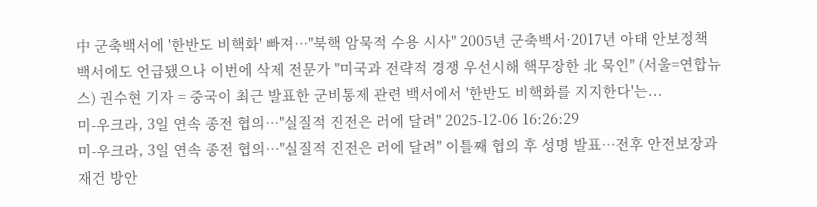中 군축백서에 '한반도 비핵화' 빠져…"북핵 암묵적 수용 시사" 2005년 군축백서·2017년 아태 안보정책 백서에도 언급됐으나 이번에 삭제 전문가 "미국과 전략적 경쟁 우선시해 핵무장한 北 묵인" (서울=연합뉴스) 권수현 기자 = 중국이 최근 발표한 군비통제 관련 백서에서 '한반도 비핵화를 지지한다'는...
미-우크라, 3일 연속 종전 협의…"실질적 진전은 러에 달려" 2025-12-06 16:26:29
미-우크라, 3일 연속 종전 협의…"실질적 진전은 러에 달려" 이틀째 협의 후 성명 발표…전후 안전보장과 재건 방안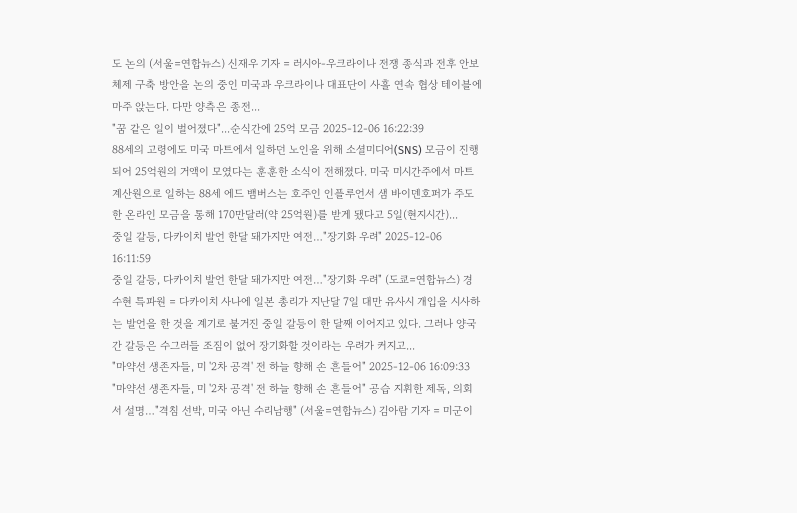도 논의 (서울=연합뉴스) 신재우 기자 = 러시아-우크라이나 전쟁 종식과 전후 안보 체제 구축 방안을 논의 중인 미국과 우크라이나 대표단이 사흘 연속 협상 테이블에 마주 앉는다. 다만 양측은 종전...
"꿈 같은 일이 벌어졌다"...순식간에 25억 모금 2025-12-06 16:22:39
88세의 고령에도 미국 마트에서 일하던 노인을 위해 소셜미디어(SNS) 모금이 진행되어 25억원의 거액이 모였다는 훈훈한 소식이 전해졌다. 미국 미시간주에서 마트 계산원으로 일하는 88세 에드 뱀버스는 호주인 인플루언서 샘 바이덴호퍼가 주도한 온라인 모금을 통해 170만달러(약 25억원)를 받게 됐다고 5일(현지시간)...
중일 갈등, 다카이치 발언 한달 돼가지만 여전…"장기화 우려" 2025-12-06 16:11:59
중일 갈등, 다카이치 발언 한달 돼가지만 여전…"장기화 우려" (도쿄=연합뉴스) 경수현 특파원 = 다카이치 사나에 일본 총리가 지난달 7일 대만 유사시 개입을 시사하는 발언을 한 것을 계기로 불거진 중일 갈등이 한 달째 이어지고 있다. 그러나 양국간 갈등은 수그러들 조짐이 없어 장기화할 것이라는 우려가 커지고...
"마약선 생존자들, 미 '2차 공격' 전 하늘 향해 손 흔들어" 2025-12-06 16:09:33
"마약선 생존자들, 미 '2차 공격' 전 하늘 향해 손 흔들어" 공습 지휘한 제독, 의회서 설명…"격침 선박, 미국 아닌 수리남행" (서울=연합뉴스) 김아람 기자 = 미군이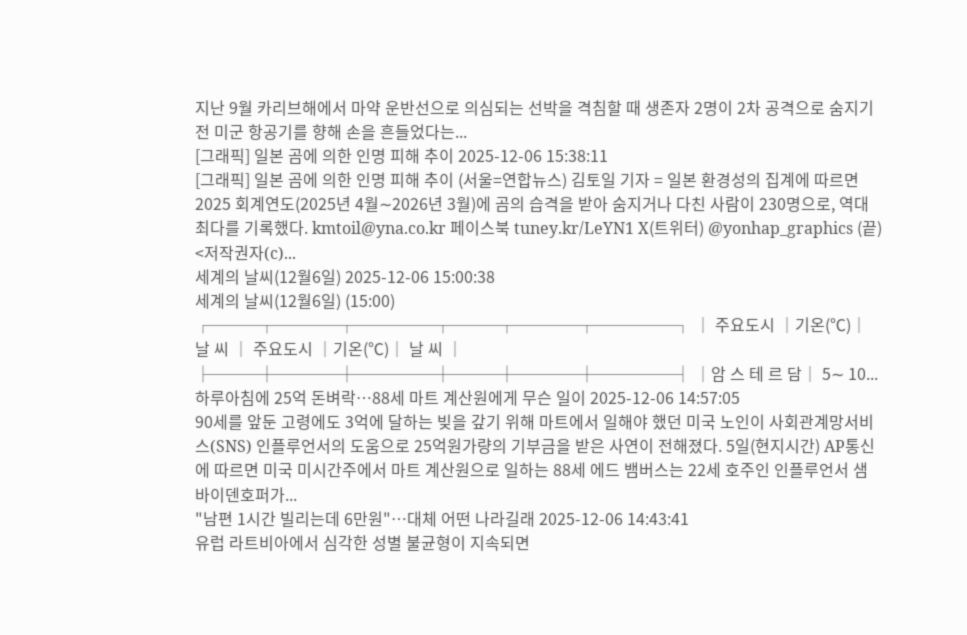지난 9월 카리브해에서 마약 운반선으로 의심되는 선박을 격침할 때 생존자 2명이 2차 공격으로 숨지기 전 미군 항공기를 향해 손을 흔들었다는...
[그래픽] 일본 곰에 의한 인명 피해 추이 2025-12-06 15:38:11
[그래픽] 일본 곰에 의한 인명 피해 추이 (서울=연합뉴스) 김토일 기자 = 일본 환경성의 집계에 따르면 2025 회계연도(2025년 4월∼2026년 3월)에 곰의 습격을 받아 숨지거나 다친 사람이 230명으로, 역대 최다를 기록했다. kmtoil@yna.co.kr 페이스북 tuney.kr/LeYN1 X(트위터) @yonhap_graphics (끝) <저작권자(c)...
세계의 날씨(12월6일) 2025-12-06 15:00:38
세계의 날씨(12월6일) (15:00) ┌───┬────┬─────┬───┬────┬─────┐ │ 주요도시 │기온(℃)│ 날 씨 │ 주요도시 │기온(℃)│ 날 씨 │ ├───┼────┼─────┼───┼────┼─────┤ │암 스 테 르 담│ 5∼ 10...
하루아침에 25억 돈벼락…88세 마트 계산원에게 무슨 일이 2025-12-06 14:57:05
90세를 앞둔 고령에도 3억에 달하는 빚을 갚기 위해 마트에서 일해야 했던 미국 노인이 사회관계망서비스(SNS) 인플루언서의 도움으로 25억원가량의 기부금을 받은 사연이 전해졌다. 5일(현지시간) AP통신에 따르면 미국 미시간주에서 마트 계산원으로 일하는 88세 에드 뱀버스는 22세 호주인 인플루언서 샘 바이덴호퍼가...
"남편 1시간 빌리는데 6만원"…대체 어떤 나라길래 2025-12-06 14:43:41
유럽 라트비아에서 심각한 성별 불균형이 지속되면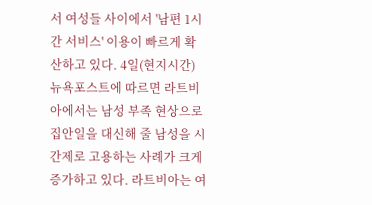서 여성들 사이에서 '남편 1시간 서비스' 이용이 빠르게 확산하고 있다. 4일(현지시간) 뉴욕포스트에 따르면 라트비아에서는 남성 부족 현상으로 집안일을 대신해 줄 남성을 시간제로 고용하는 사례가 크게 증가하고 있다. 라트비아는 여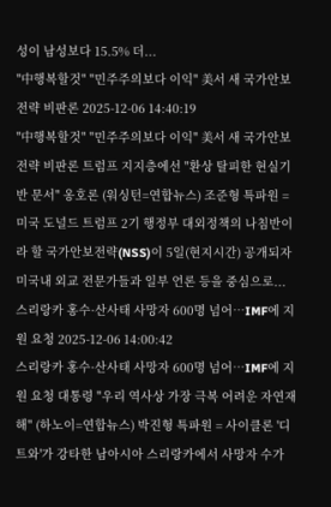성이 남성보다 15.5% 더...
"中행복할것" "민주주의보다 이익" 美서 새 국가안보전략 비판론 2025-12-06 14:40:19
"中행복할것" "민주주의보다 이익" 美서 새 국가안보전략 비판론 트럼프 지지층에선 "환상 탈피한 현실기반 문서" 옹호론 (워싱턴=연합뉴스) 조준형 특파원 = 미국 도널드 트럼프 2기 행정부 대외정책의 나침반이라 할 국가안보전략(NSS)이 5일(현지시간) 공개되자 미국내 외교 전문가들과 일부 언론 등을 중심으로...
스리랑카 홍수·산사태 사망자 600명 넘어…IMF에 지원 요청 2025-12-06 14:00:42
스리랑카 홍수·산사태 사망자 600명 넘어…IMF에 지원 요청 대통령 "우리 역사상 가장 극복 어려운 자연재해" (하노이=연합뉴스) 박진형 특파원 = 사이클론 '디트와'가 강타한 남아시아 스리랑카에서 사망자 수가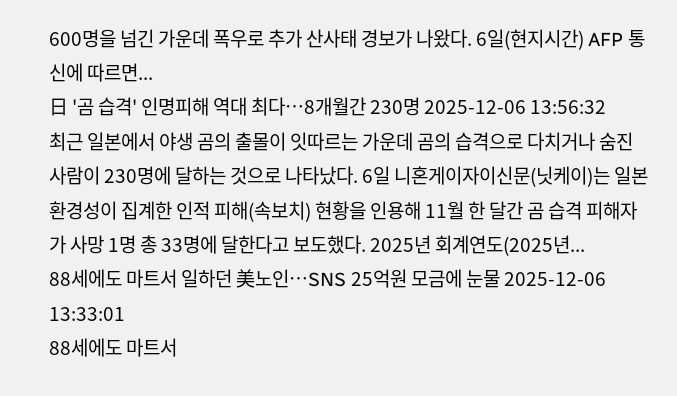600명을 넘긴 가운데 폭우로 추가 산사태 경보가 나왔다. 6일(현지시간) AFP 통신에 따르면...
日 '곰 습격' 인명피해 역대 최다…8개월간 230명 2025-12-06 13:56:32
최근 일본에서 야생 곰의 출몰이 잇따르는 가운데 곰의 습격으로 다치거나 숨진 사람이 230명에 달하는 것으로 나타났다. 6일 니혼게이자이신문(닛케이)는 일본 환경성이 집계한 인적 피해(속보치) 현황을 인용해 11월 한 달간 곰 습격 피해자가 사망 1명 총 33명에 달한다고 보도했다. 2025년 회계연도(2025년...
88세에도 마트서 일하던 美노인…SNS 25억원 모금에 눈물 2025-12-06 13:33:01
88세에도 마트서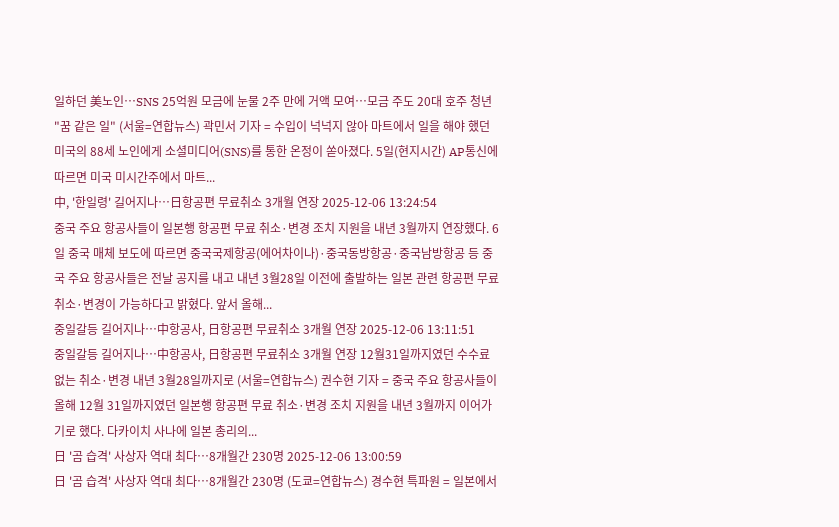일하던 美노인…SNS 25억원 모금에 눈물 2주 만에 거액 모여…모금 주도 20대 호주 청년 "꿈 같은 일" (서울=연합뉴스) 곽민서 기자 = 수입이 넉넉지 않아 마트에서 일을 해야 했던 미국의 88세 노인에게 소셜미디어(SNS)를 통한 온정이 쏟아졌다. 5일(현지시간) AP통신에 따르면 미국 미시간주에서 마트...
中, '한일령' 길어지나…日항공편 무료취소 3개월 연장 2025-12-06 13:24:54
중국 주요 항공사들이 일본행 항공편 무료 취소·변경 조치 지원을 내년 3월까지 연장했다. 6일 중국 매체 보도에 따르면 중국국제항공(에어차이나)·중국동방항공·중국남방항공 등 중국 주요 항공사들은 전날 공지를 내고 내년 3월28일 이전에 출발하는 일본 관련 항공편 무료 취소·변경이 가능하다고 밝혔다. 앞서 올해...
중일갈등 길어지나…中항공사, 日항공편 무료취소 3개월 연장 2025-12-06 13:11:51
중일갈등 길어지나…中항공사, 日항공편 무료취소 3개월 연장 12월31일까지였던 수수료 없는 취소·변경 내년 3월28일까지로 (서울=연합뉴스) 권수현 기자 = 중국 주요 항공사들이 올해 12월 31일까지였던 일본행 항공편 무료 취소·변경 조치 지원을 내년 3월까지 이어가기로 했다. 다카이치 사나에 일본 총리의...
日 '곰 습격' 사상자 역대 최다…8개월간 230명 2025-12-06 13:00:59
日 '곰 습격' 사상자 역대 최다…8개월간 230명 (도쿄=연합뉴스) 경수현 특파원 = 일본에서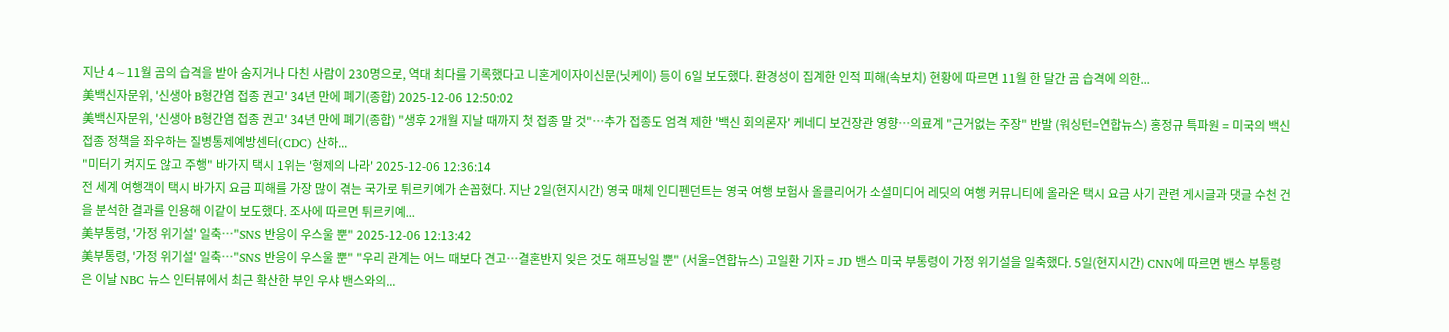지난 4∼11월 곰의 습격을 받아 숨지거나 다친 사람이 230명으로, 역대 최다를 기록했다고 니혼게이자이신문(닛케이) 등이 6일 보도했다. 환경성이 집계한 인적 피해(속보치) 현황에 따르면 11월 한 달간 곰 습격에 의한...
美백신자문위, '신생아 B형간염 접종 권고' 34년 만에 폐기(종합) 2025-12-06 12:50:02
美백신자문위, '신생아 B형간염 접종 권고' 34년 만에 폐기(종합) "생후 2개월 지날 때까지 첫 접종 말 것"…추가 접종도 엄격 제한 '백신 회의론자' 케네디 보건장관 영향…의료계 "근거없는 주장" 반발 (워싱턴=연합뉴스) 홍정규 특파원 = 미국의 백신 접종 정책을 좌우하는 질병통제예방센터(CDC) 산하...
"미터기 켜지도 않고 주행" 바가지 택시 1위는 '형제의 나라' 2025-12-06 12:36:14
전 세계 여행객이 택시 바가지 요금 피해를 가장 많이 겪는 국가로 튀르키예가 손꼽혔다. 지난 2일(현지시간) 영국 매체 인디펜던트는 영국 여행 보험사 올클리어가 소셜미디어 레딧의 여행 커뮤니티에 올라온 택시 요금 사기 관련 게시글과 댓글 수천 건을 분석한 결과를 인용해 이같이 보도했다. 조사에 따르면 튀르키예...
美부통령, '가정 위기설' 일축…"SNS 반응이 우스울 뿐" 2025-12-06 12:13:42
美부통령, '가정 위기설' 일축…"SNS 반응이 우스울 뿐" "우리 관계는 어느 때보다 견고…결혼반지 잊은 것도 해프닝일 뿐" (서울=연합뉴스) 고일환 기자 = JD 밴스 미국 부통령이 가정 위기설을 일축했다. 5일(현지시간) CNN에 따르면 밴스 부통령은 이날 NBC 뉴스 인터뷰에서 최근 확산한 부인 우샤 밴스와의...